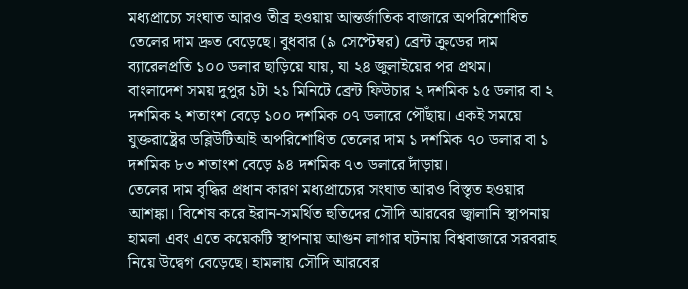মধ্যপ্রাচ্যে সংঘাত আরও তীব্র হওয়ায় আন্তর্জাতিক বাজারে অপরিশোধিত তেলের দাম দ্রুত বেড়েছে। বুধবার (৯ সেপ্টেম্বর) ব্রেন্ট ক্রুডের দাম ব্যারেলপ্রতি ১০০ ডলার ছাড়িয়ে যায়, যা ২৪ জুলাইয়ের পর প্রথম।
বাংলাদেশ সময় দুপুর ১টা ২১ মিনিটে ব্রেন্ট ফিউচার ২ দশমিক ১৫ ডলার বা ২ দশমিক ২ শতাংশ বেড়ে ১০০ দশমিক ০৭ ডলারে পৌঁছায়। একই সময়ে যুক্তরাষ্ট্রের ডব্লিউটিআই অপরিশোধিত তেলের দাম ১ দশমিক ৭০ ডলার বা ১ দশমিক ৮৩ শতাংশ বেড়ে ৯৪ দশমিক ৭৩ ডলারে দাঁড়ায়।
তেলের দাম বৃদ্ধির প্রধান কারণ মধ্যপ্রাচ্যের সংঘাত আরও বিস্তৃত হওয়ার আশঙ্কা। বিশেষ করে ইরান-সমর্থিত হুতিদের সৌদি আরবের জ্বালানি স্থাপনায় হামলা এবং এতে কয়েকটি স্থাপনায় আগুন লাগার ঘটনায় বিশ্ববাজারে সরবরাহ নিয়ে উদ্বেগ বেড়েছে। হামলায় সৌদি আরবের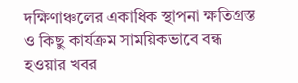দক্ষিণাঞ্চলের একাধিক স্থাপনা ক্ষতিগ্রস্ত ও কিছু কার্যক্রম সাময়িকভাবে বন্ধ হওয়ার খবর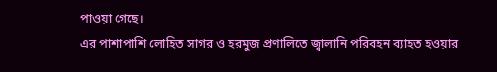পাওয়া গেছে।
এর পাশাপাশি লোহিত সাগর ও হরমুজ প্রণালিতে জ্বালানি পরিবহন ব্যাহত হওয়ার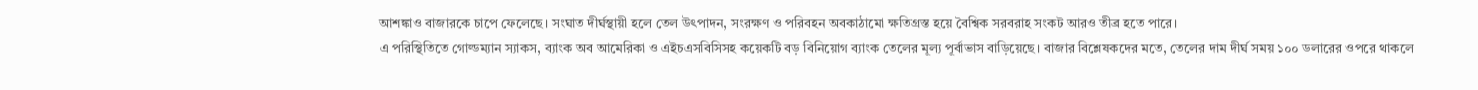আশঙ্কাও বাজারকে চাপে ফেলেছে। সংঘাত দীর্ঘস্থায়ী হলে তেল উৎপাদন, সংরক্ষণ ও পরিবহন অবকাঠামো ক্ষতিগ্রস্ত হয়ে বৈশ্বিক সরবরাহ সংকট আরও তীব্র হতে পারে।
এ পরিস্থিতিতে গোল্ডম্যান স্যাকস, ব্যাংক অব আমেরিকা ও এইচএসবিসিসহ কয়েকটি বড় বিনিয়োগ ব্যাংক তেলের মূল্য পূর্বাভাস বাড়িয়েছে। বাজার বিশ্লেষকদের মতে, তেলের দাম দীর্ঘ সময় ১০০ ডলারের ওপরে থাকলে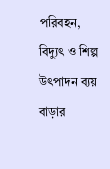পরিবহন, বিদ্যুৎ ও শিল্প উৎপাদন ব্যয় বাড়ার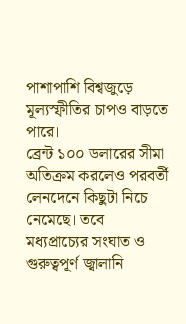পাশাপাশি বিশ্বজুড়ে মূল্যস্ফীতির চাপও বাড়তে পারে।
ব্রেন্ট ১০০ ডলারের সীমা অতিক্রম করলেও পরবর্তী লেনদেনে কিছুটা নিচে নেমেছে। তবে মধ্যপ্রাচ্যের সংঘাত ও গুরুত্বপূর্ণ জ্বালানি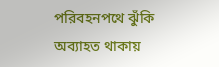পরিবহনপথে ঝুঁকি অব্যাহত থাকায়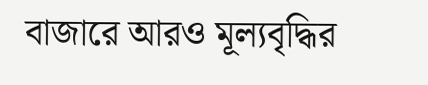বাজারে আরও মূল্যবৃদ্ধির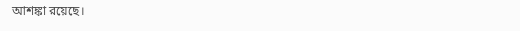আশঙ্কা রয়েছে।